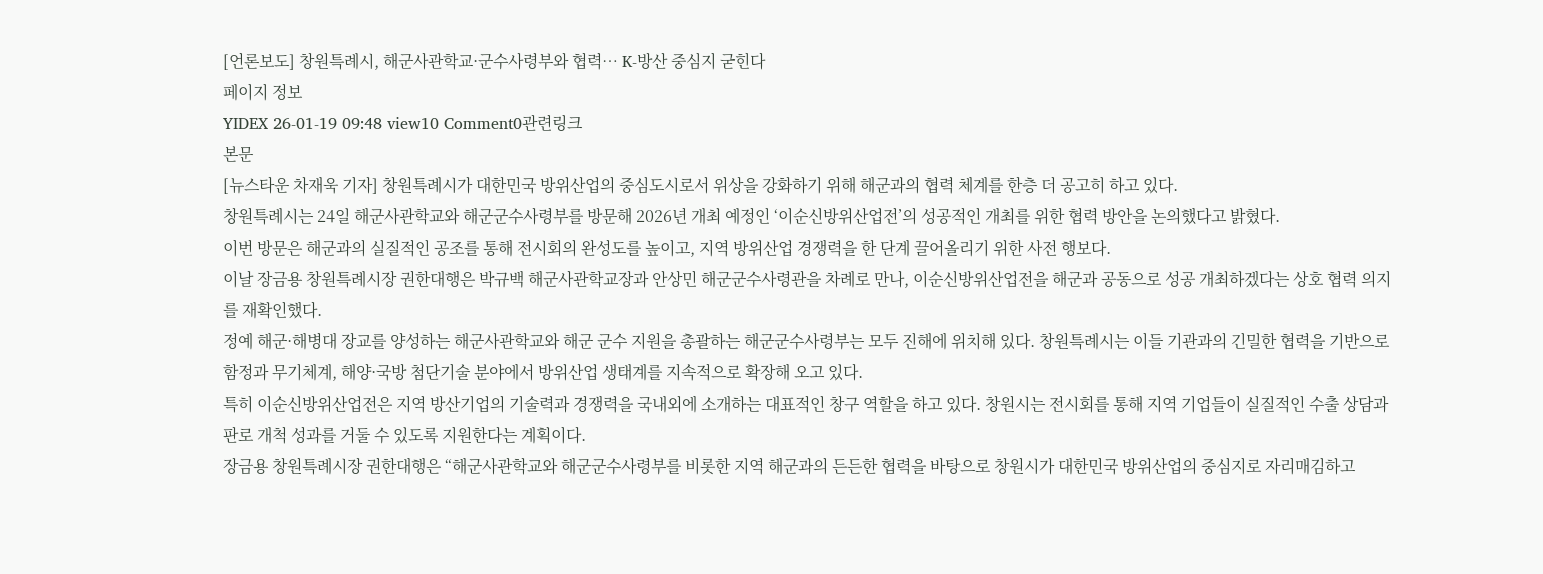[언론보도] 창원특례시, 해군사관학교·군수사령부와 협력… K-방산 중심지 굳힌다
페이지 정보
YIDEX 26-01-19 09:48 view10 Comment0관련링크
본문
[뉴스타운 차재욱 기자] 창원특례시가 대한민국 방위산업의 중심도시로서 위상을 강화하기 위해 해군과의 협력 체계를 한층 더 공고히 하고 있다.
창원특례시는 24일 해군사관학교와 해군군수사령부를 방문해 2026년 개최 예정인 ‘이순신방위산업전’의 성공적인 개최를 위한 협력 방안을 논의했다고 밝혔다.
이번 방문은 해군과의 실질적인 공조를 통해 전시회의 완성도를 높이고, 지역 방위산업 경쟁력을 한 단계 끌어올리기 위한 사전 행보다.
이날 장금용 창원특례시장 권한대행은 박규백 해군사관학교장과 안상민 해군군수사령관을 차례로 만나, 이순신방위산업전을 해군과 공동으로 성공 개최하겠다는 상호 협력 의지를 재확인했다.
정예 해군·해병대 장교를 양성하는 해군사관학교와 해군 군수 지원을 총괄하는 해군군수사령부는 모두 진해에 위치해 있다. 창원특례시는 이들 기관과의 긴밀한 협력을 기반으로 함정과 무기체계, 해양·국방 첨단기술 분야에서 방위산업 생태계를 지속적으로 확장해 오고 있다.
특히 이순신방위산업전은 지역 방산기업의 기술력과 경쟁력을 국내외에 소개하는 대표적인 창구 역할을 하고 있다. 창원시는 전시회를 통해 지역 기업들이 실질적인 수출 상담과 판로 개척 성과를 거둘 수 있도록 지원한다는 계획이다.
장금용 창원특례시장 권한대행은 “해군사관학교와 해군군수사령부를 비롯한 지역 해군과의 든든한 협력을 바탕으로 창원시가 대한민국 방위산업의 중심지로 자리매김하고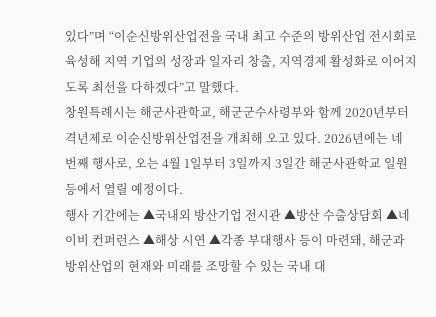있다”며 “이순신방위산업전을 국내 최고 수준의 방위산업 전시회로 육성해 지역 기업의 성장과 일자리 창출, 지역경제 활성화로 이어지도록 최선을 다하겠다”고 말했다.
창원특례시는 해군사관학교, 해군군수사령부와 함께 2020년부터 격년제로 이순신방위산업전을 개최해 오고 있다. 2026년에는 네 번째 행사로, 오는 4월 1일부터 3일까지 3일간 해군사관학교 일원 등에서 열릴 예정이다.
행사 기간에는 ▲국내외 방산기업 전시관 ▲방산 수출상담회 ▲네이비 컨퍼런스 ▲해상 시연 ▲각종 부대행사 등이 마련돼, 해군과 방위산업의 현재와 미래를 조망할 수 있는 국내 대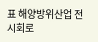표 해양방위산업 전시회로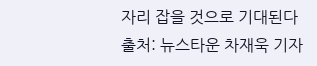자리 잡을 것으로 기대된다
출처: 뉴스타운 차재욱 기자